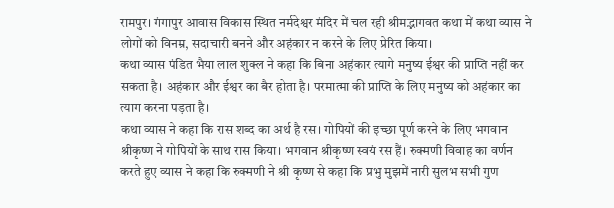रामपुर। गंगापुर आवास विकास स्थित नर्मदेश्वर मंदिर में चल रही श्रीमद्भागवत कथा में कथा व्यास ने लोगों को विनम्र, सदाचारी बनने और अहंकार न करने के लिए प्रेरित किया।
कथा व्यास पंडित भैया लाल शुक्ल ने कहा कि बिना अहंकार त्यागे मनुष्य ईश्वर की प्राप्ति नहीं कर सकता है। अहंकार और ईश्वर का बैर होता है। परमात्मा की प्राप्ति के लिए मनुष्य को अहंकार का त्याग करना पड़ता है।
कथा व्यास ने कहा कि रास शब्द का अर्थ है रस। गोपियों की इच्छा पूर्ण करने के लिए भगवान श्रीकृष्ण ने गोपियों के साथ रास किया। भगवान श्रीकृष्ण स्वयं रस हैं। रुक्मणी विवाह का वर्णन करते हुए व्यास ने कहा कि रुक्मणी ने श्री कृष्ण से कहा कि प्रभु मुझमें नारी सुलभ सभी गुण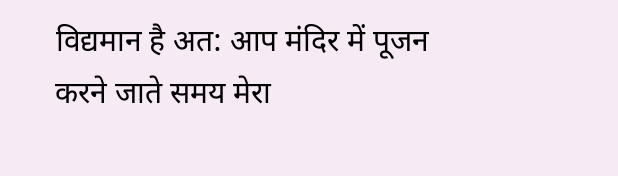विद्यमान है अत: आप मंदिर में पूजन करने जाते समय मेरा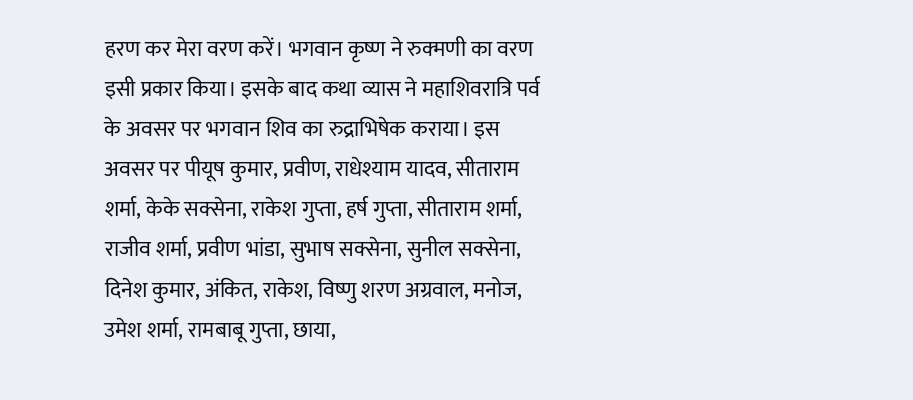हरण कर मेरा वरण करें। भगवान कृष्ण ने रुक्मणी का वरण इसी प्रकार किया। इसके बाद कथा व्यास ने महाशिवरात्रि पर्व के अवसर पर भगवान शिव का रुद्राभिषेक कराया। इस अवसर पर पीयूष कुमार, प्रवीण, राधेश्याम यादव, सीताराम शर्मा, केके सक्सेना, राकेश गुप्ता, हर्ष गुप्ता, सीताराम शर्मा, राजीव शर्मा, प्रवीण भांडा, सुभाष सक्सेना, सुनील सक्सेना, दिनेश कुमार, अंकित, राकेश, विष्णु शरण अग्रवाल, मनोज, उमेश शर्मा, रामबाबू गुप्ता, छाया,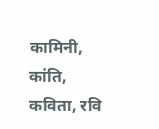कामिनी, कांति, कविता, रवि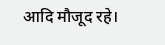आदि मौजूद रहे।